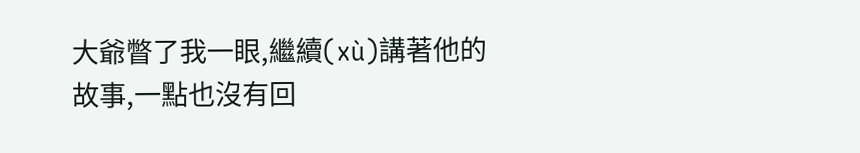大爺瞥了我一眼,繼續(xù)講著他的故事,一點也沒有回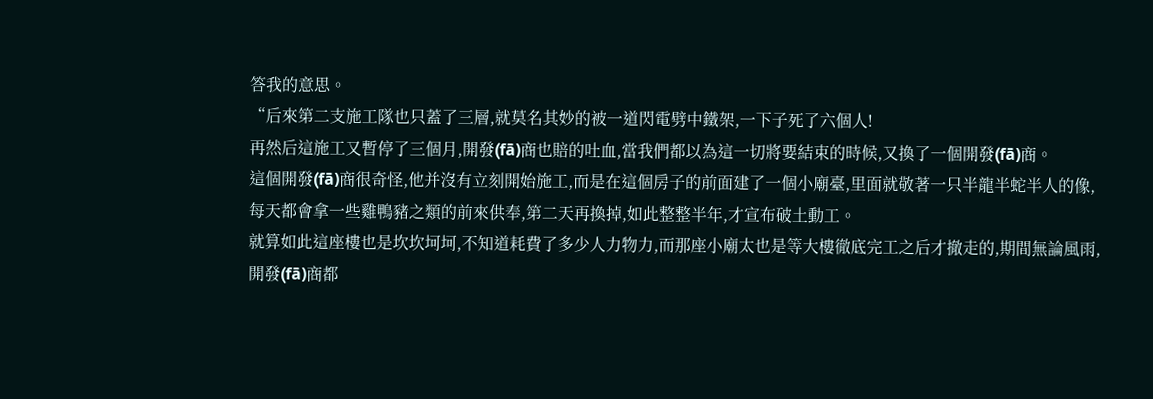答我的意思。
“后來第二支施工隊也只蓋了三層,就莫名其妙的被一道閃電劈中鐵架,一下子死了六個人!
再然后這施工又暫停了三個月,開發(fā)商也賠的吐血,當我們都以為這一切將要結束的時候,又換了一個開發(fā)商。
這個開發(fā)商很奇怪,他并沒有立刻開始施工,而是在這個房子的前面建了一個小廟臺,里面就敬著一只半龍半蛇半人的像,每天都會拿一些雞鴨豬之類的前來供奉,第二天再換掉,如此整整半年,才宣布破土動工。
就算如此這座樓也是坎坎坷坷,不知道耗費了多少人力物力,而那座小廟太也是等大樓徹底完工之后才撤走的,期間無論風雨,開發(fā)商都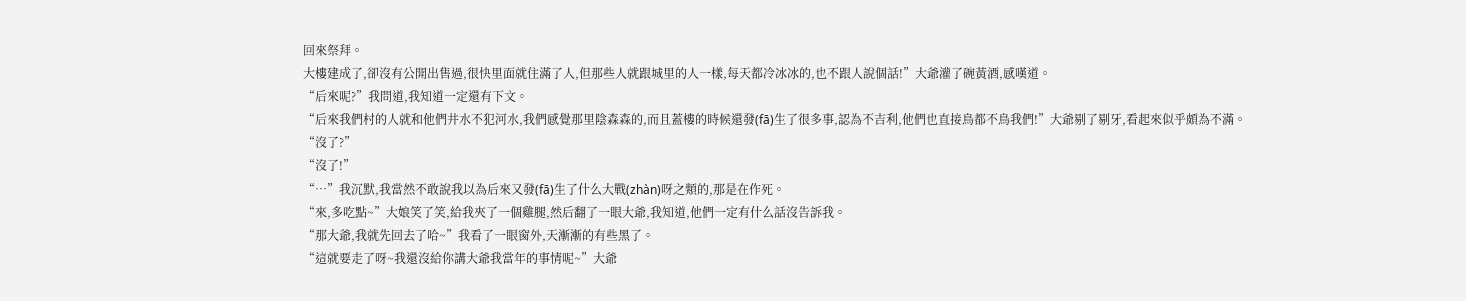回來祭拜。
大樓建成了,卻沒有公開出售過,很快里面就住滿了人,但那些人就跟城里的人一樣,每天都冷冰冰的,也不跟人說個話!”大爺灌了碗黃酒,感嘆道。
“后來呢?”我問道,我知道一定還有下文。
“后來我們村的人就和他們井水不犯河水,我們感覺那里陰森森的,而且蓋樓的時候還發(fā)生了很多事,認為不吉利,他們也直接鳥都不鳥我們!”大爺剔了剔牙,看起來似乎頗為不滿。
“沒了?”
“沒了!”
“…”我沉默,我當然不敢說我以為后來又發(fā)生了什么大戰(zhàn)呀之類的,那是在作死。
“來,多吃點~”大娘笑了笑,給我夾了一個雞腿,然后翻了一眼大爺,我知道,他們一定有什么話沒告訴我。
“那大爺,我就先回去了哈~”我看了一眼窗外,天漸漸的有些黑了。
“這就要走了呀~我還沒給你講大爺我當年的事情呢~”大爺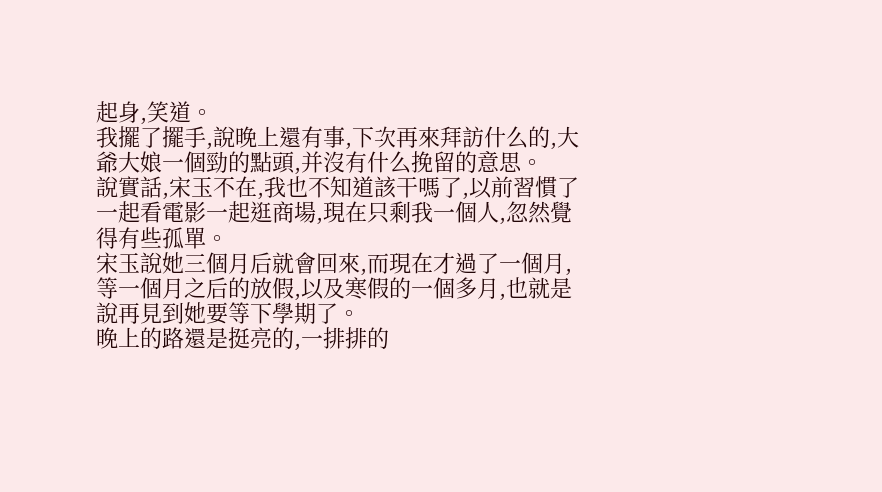起身,笑道。
我擺了擺手,說晚上還有事,下次再來拜訪什么的,大爺大娘一個勁的點頭,并沒有什么挽留的意思。
說實話,宋玉不在,我也不知道該干嗎了,以前習慣了一起看電影一起逛商場,現在只剩我一個人,忽然覺得有些孤單。
宋玉說她三個月后就會回來,而現在才過了一個月,等一個月之后的放假,以及寒假的一個多月,也就是說再見到她要等下學期了。
晚上的路還是挺亮的,一排排的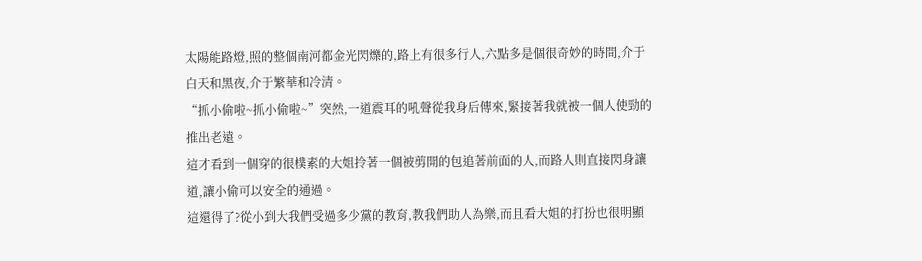太陽能路燈,照的整個南河都金光閃爍的,路上有很多行人,六點多是個很奇妙的時間,介于白天和黑夜,介于繁華和冷清。
“抓小偷啦~抓小偷啦~”突然,一道震耳的吼聲從我身后傳來,緊接著我就被一個人使勁的推出老遠。
這才看到一個穿的很樸素的大姐拎著一個被剪開的包追著前面的人,而路人則直接閃身讓道,讓小偷可以安全的通過。
這還得了?從小到大我們受過多少黨的教育,教我們助人為樂,而且看大姐的打扮也很明顯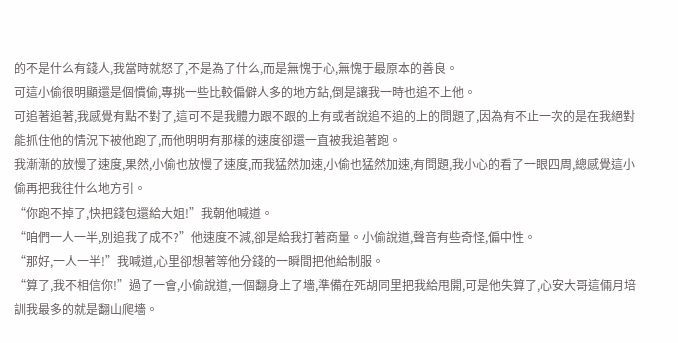的不是什么有錢人,我當時就怒了,不是為了什么,而是無愧于心,無愧于最原本的善良。
可這小偷很明顯還是個慣偷,專挑一些比較偏僻人多的地方鉆,倒是讓我一時也追不上他。
可追著追著,我感覺有點不對了,這可不是我體力跟不跟的上有或者說追不追的上的問題了,因為有不止一次的是在我絕對能抓住他的情況下被他跑了,而他明明有那樣的速度卻還一直被我追著跑。
我漸漸的放慢了速度,果然,小偷也放慢了速度,而我猛然加速,小偷也猛然加速,有問題,我小心的看了一眼四周,總感覺這小偷再把我往什么地方引。
“你跑不掉了,快把錢包還給大姐!”我朝他喊道。
“咱們一人一半,別追我了成不?”他速度不減,卻是給我打著商量。小偷說道,聲音有些奇怪,偏中性。
“那好,一人一半!”我喊道,心里卻想著等他分錢的一瞬間把他給制服。
“算了,我不相信你!”過了一會,小偷說道,一個翻身上了墻,準備在死胡同里把我給甩開,可是他失算了,心安大哥這倆月培訓我最多的就是翻山爬墻。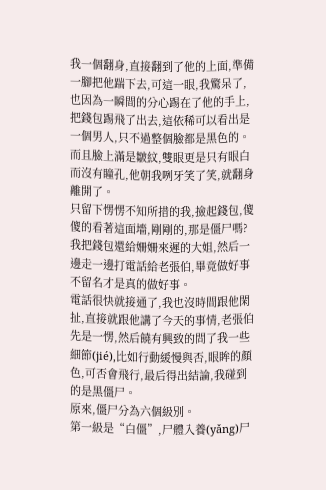我一個翻身,直接翻到了他的上面,準備一腳把他踹下去,可這一眼,我驚呆了,也因為一瞬間的分心踢在了他的手上,把錢包踢飛了出去,這依稀可以看出是一個男人,只不過整個臉都是黑色的。
而且臉上滿是皺紋,雙眼更是只有眼白而沒有瞳孔,他朝我咧牙笑了笑,就翻身離開了。
只留下愣愣不知所措的我,撿起錢包,傻傻的看著這面墻,剛剛的,那是僵尸嗎?
我把錢包還給姍姍來遲的大姐,然后一邊走一邊打電話給老張伯,畢竟做好事不留名才是真的做好事。
電話很快就接通了,我也沒時間跟他閑扯,直接就跟他講了今天的事情,老張伯先是一愣,然后饒有興致的問了我一些細節(jié),比如行動緩慢與否,眼眸的顏色,可否會飛行,最后得出結論,我碰到的是黑僵尸。
原來,僵尸分為六個級別。
第一級是“白僵”,尸體入養(yǎng)尸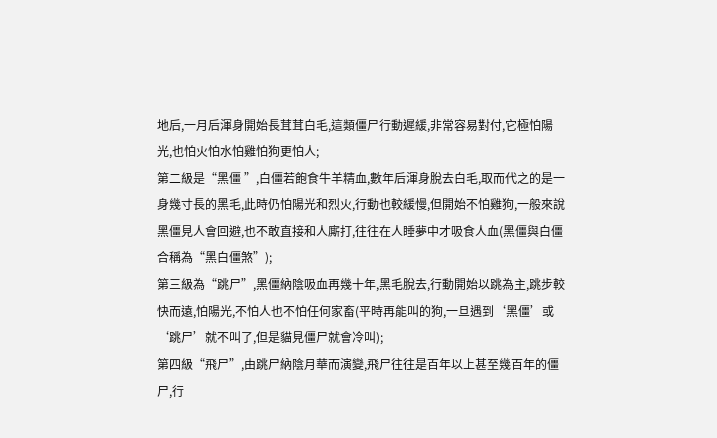地后,一月后渾身開始長茸茸白毛,這類僵尸行動遲緩,非常容易對付,它極怕陽光,也怕火怕水怕雞怕狗更怕人;
第二級是“黑僵 ”,白僵若飽食牛羊精血,數年后渾身脫去白毛,取而代之的是一身幾寸長的黑毛,此時仍怕陽光和烈火,行動也較緩慢,但開始不怕雞狗,一般來說黑僵見人會回避,也不敢直接和人廝打,往往在人睡夢中才吸食人血(黑僵與白僵合稱為“黑白僵煞”);
第三級為“跳尸”,黑僵納陰吸血再幾十年,黑毛脫去,行動開始以跳為主,跳步較快而遠,怕陽光,不怕人也不怕任何家畜(平時再能叫的狗,一旦遇到‘黑僵’或‘跳尸’就不叫了,但是貓見僵尸就會冷叫);
第四級“飛尸”,由跳尸納陰月華而演變,飛尸往往是百年以上甚至幾百年的僵尸,行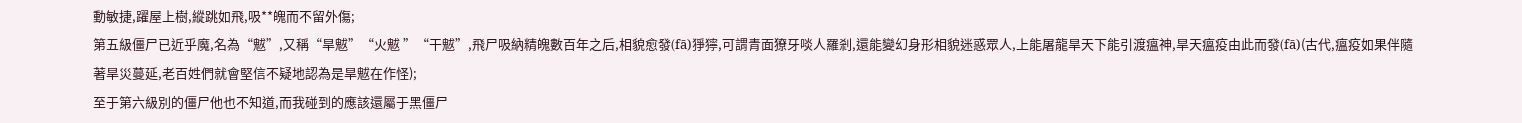動敏捷,躍屋上樹,縱跳如飛,吸**魄而不留外傷;
第五級僵尸已近乎魔,名為“魃”,又稱“旱魃”“火魃 ”“干魃”,飛尸吸納精魄數百年之后,相貌愈發(fā)猙獰,可謂青面獠牙啖人羅剎,還能變幻身形相貌迷惑眾人,上能屠龍旱天下能引渡瘟神,旱天瘟疫由此而發(fā)(古代,瘟疫如果伴隨著旱災蔓延,老百姓們就會堅信不疑地認為是旱魃在作怪);
至于第六級別的僵尸他也不知道,而我碰到的應該還屬于黑僵尸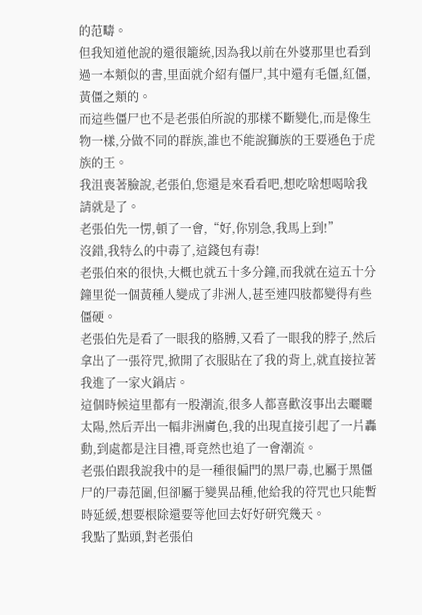的范疇。
但我知道他說的還很籠統,因為我以前在外婆那里也看到過一本類似的書,里面就介紹有僵尸,其中還有毛僵,紅僵,黃僵之類的。
而這些僵尸也不是老張伯所說的那樣不斷變化,而是像生物一樣,分做不同的群族,誰也不能說獅族的王要遜色于虎族的王。
我沮喪著臉說,老張伯,您還是來看看吧,想吃啥想喝啥我請就是了。
老張伯先一愣,頓了一會,“好,你別急,我馬上到!”
沒錯,我特么的中毒了,這錢包有毒!
老張伯來的很快,大概也就五十多分鐘,而我就在這五十分鐘里從一個黃種人變成了非洲人,甚至連四肢都變得有些僵硬。
老張伯先是看了一眼我的胳膊,又看了一眼我的脖子,然后拿出了一張符咒,掀開了衣服貼在了我的背上,就直接拉著我進了一家火鍋店。
這個時候這里都有一股潮流,很多人都喜歡沒事出去曬曬太陽,然后弄出一幅非洲膚色,我的出現直接引起了一片轟動,到處都是注目禮,哥竟然也追了一會潮流。
老張伯跟我說我中的是一種很偏門的黑尸毒,也屬于黑僵尸的尸毒范圍,但卻屬于變異品種,他給我的符咒也只能暫時延緩,想要根除還要等他回去好好研究幾天。
我點了點頭,對老張伯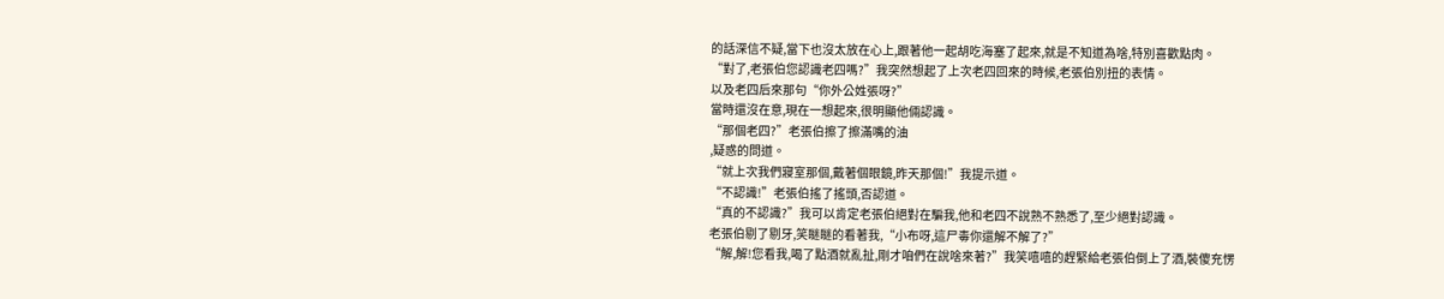的話深信不疑,當下也沒太放在心上,跟著他一起胡吃海塞了起來,就是不知道為啥,特別喜歡點肉。
“對了,老張伯您認識老四嗎?”我突然想起了上次老四回來的時候,老張伯別扭的表情。
以及老四后來那句“你外公姓張呀?”
當時還沒在意,現在一想起來,很明顯他倆認識。
“那個老四?”老張伯擦了擦滿嘴的油
,疑惑的問道。
“就上次我們寢室那個,戴著個眼鏡,昨天那個!”我提示道。
“不認識!”老張伯搖了搖頭,否認道。
“真的不認識?”我可以肯定老張伯絕對在騙我,他和老四不說熟不熟悉了,至少絕對認識。
老張伯剔了剔牙,笑瞇瞇的看著我,“小布呀,這尸毒你還解不解了?”
“解,解!您看我,喝了點酒就亂扯,剛才咱們在說啥來著?”我笑嘻嘻的趕緊給老張伯倒上了酒,裝傻充愣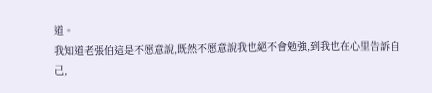道。
我知道老張伯這是不愿意說,既然不愿意說我也絕不會勉強,到我也在心里告訴自己,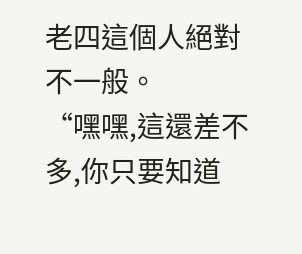老四這個人絕對不一般。
“嘿嘿,這還差不多,你只要知道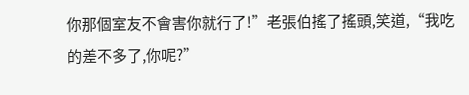你那個室友不會害你就行了!”老張伯搖了搖頭,笑道,“我吃的差不多了,你呢?”